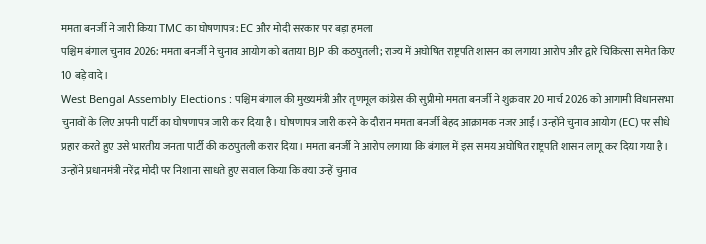ममता बनर्जी ने जारी किया TMC का घोषणापत्र: EC और मोदी सरकार पर बड़ा हमला
पश्चिम बंगाल चुनाव 2026: ममता बनर्जी ने चुनाव आयोग को बताया BJP की कठपुतली; राज्य में अघोषित राष्ट्रपति शासन का लगाया आरोप और द्वारे चिकित्सा समेत किए 10 बड़े वादे।
West Bengal Assembly Elections : पश्चिम बंगाल की मुख्यमंत्री और तृणमूल कांग्रेस की सुप्रीमो ममता बनर्जी ने शुक्रवार 20 मार्च 2026 को आगामी विधानसभा चुनावों के लिए अपनी पार्टी का घोषणापत्र जारी कर दिया है। घोषणापत्र जारी करने के दौरान ममता बनर्जी बेहद आक्रामक नजर आईं। उन्होंने चुनाव आयोग (EC) पर सीधे प्रहार करते हुए उसे भारतीय जनता पार्टी की कठपुतली करार दिया। ममता बनर्जी ने आरोप लगाया कि बंगाल में इस समय अघोषित राष्ट्रपति शासन लागू कर दिया गया है। उन्होंने प्रधानमंत्री नरेंद्र मोदी पर निशाना साधते हुए सवाल किया कि क्या उन्हें चुनाव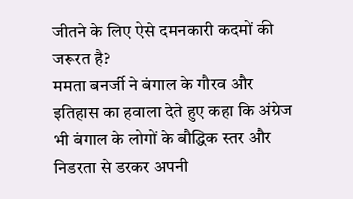जीतने के लिए ऐसे दमनकारी कदमों की जरूरत है?
ममता बनर्जी ने बंगाल के गौरव और इतिहास का हवाला देते हुए कहा कि अंग्रेज भी बंगाल के लोगों के बौद्धिक स्तर और निडरता से डरकर अपनी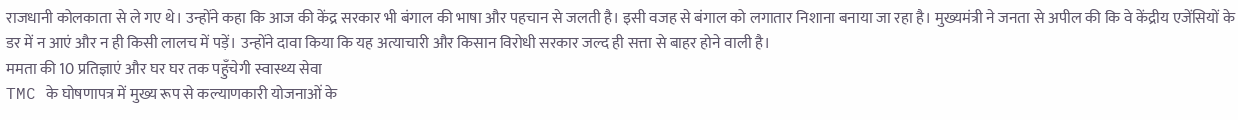राजधानी कोलकाता से ले गए थे। उन्होंने कहा कि आज की केंद्र सरकार भी बंगाल की भाषा और पहचान से जलती है। इसी वजह से बंगाल को लगातार निशाना बनाया जा रहा है। मुख्यमंत्री ने जनता से अपील की कि वे केंद्रीय एजेंसियों के डर में न आएं और न ही किसी लालच में पड़ें। उन्होंने दावा किया कि यह अत्याचारी और किसान विरोधी सरकार जल्द ही सत्ता से बाहर होने वाली है।
ममता की 10 प्रतिज्ञाएं और घर घर तक पहुँचेगी स्वास्थ्य सेवा
TMC के घोषणापत्र में मुख्य रूप से कल्याणकारी योजनाओं के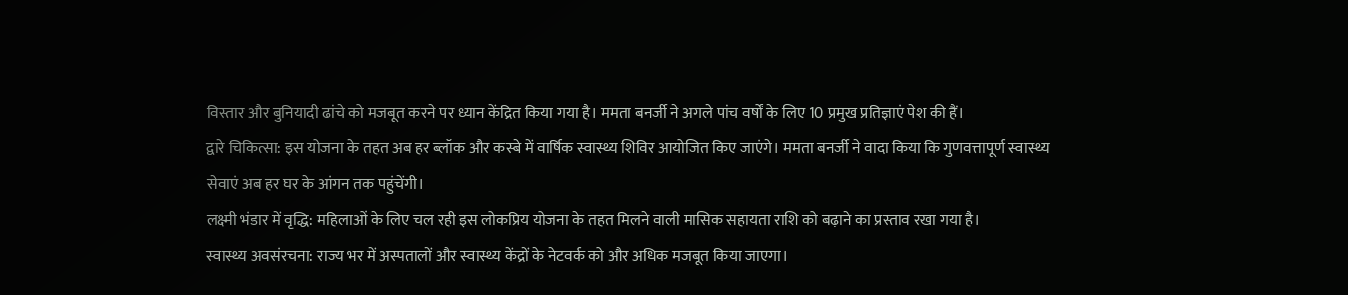विस्तार और बुनियादी ढांचे को मजबूत करने पर ध्यान केंद्रित किया गया है। ममता बनर्जी ने अगले पांच वर्षों के लिए 10 प्रमुख प्रतिज्ञाएं पेश की हैं।
द्वारे चिकित्सा: इस योजना के तहत अब हर ब्लॉक और कस्बे में वार्षिक स्वास्थ्य शिविर आयोजित किए जाएंगे। ममता बनर्जी ने वादा किया कि गुणवत्तापूर्ण स्वास्थ्य सेवाएं अब हर घर के आंगन तक पहुंचेंगी।
लक्ष्मी भंडार में वृद्धि: महिलाओं के लिए चल रही इस लोकप्रिय योजना के तहत मिलने वाली मासिक सहायता राशि को बढ़ाने का प्रस्ताव रखा गया है।
स्वास्थ्य अवसंरचना: राज्य भर में अस्पतालों और स्वास्थ्य केंद्रों के नेटवर्क को और अधिक मजबूत किया जाएगा।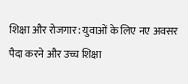शिक्षा और रोजगार: युवाओं के लिए नए अवसर पैदा करने और उच्च शिक्षा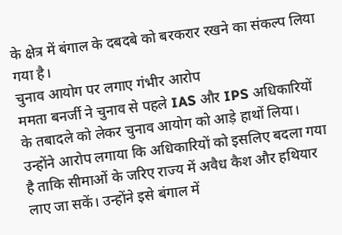के क्षेत्र में बंगाल के दबदबे को बरकरार रखने का संकल्प लिया गया है।
चुनाव आयोग पर लगाए गंभीर आरोप
ममता बनर्जी ने चुनाव से पहले IAS और IPS अधिकारियों के तबादले को लेकर चुनाव आयोग को आड़े हाथों लिया। उन्होंने आरोप लगाया कि अधिकारियों को इसलिए बदला गया है ताकि सीमाओं के जरिए राज्य में अवैध कैश और हथियार लाए जा सकें। उन्होंने इसे बंगाल में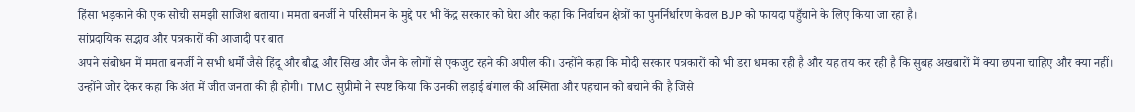हिंसा भड़काने की एक सोची समझी साजिश बताया। ममता बनर्जी ने परिसीमन के मुद्दे पर भी केंद्र सरकार को घेरा और कहा कि निर्वाचन क्षेत्रों का पुनर्निर्धारण केवल BJP को फायदा पहुँचाने के लिए किया जा रहा है।
सांप्रदायिक सद्भाव और पत्रकारों की आजादी पर बात
अपने संबोधन में ममता बनर्जी ने सभी धर्मों जैसे हिंदू और बौद्ध और सिख और जैन के लोगों से एकजुट रहने की अपील की। उन्होंने कहा कि मोदी सरकार पत्रकारों को भी डरा धमका रही है और यह तय कर रही है कि सुबह अखबारों में क्या छपना चाहिए और क्या नहीं। उन्होंने जोर देकर कहा कि अंत में जीत जनता की ही होगी। TMC सुप्रीमो ने स्पष्ट किया कि उनकी लड़ाई बंगाल की अस्मिता और पहचान को बचाने की है जिसे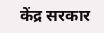केंद्र सरकार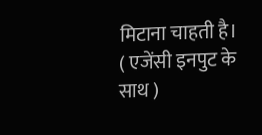मिटाना चाहती है।
( एजेंसी इनपुट के साथ )